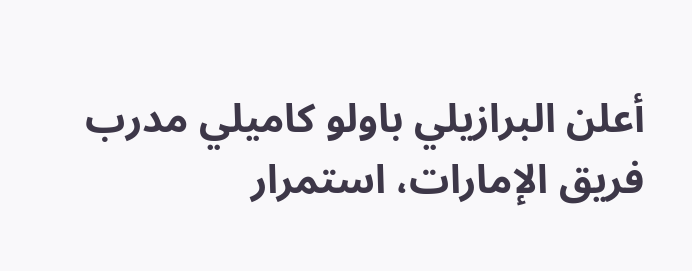أعلن البرازيلي باولو كاميلي مدرب فريق الإمارات، استمرار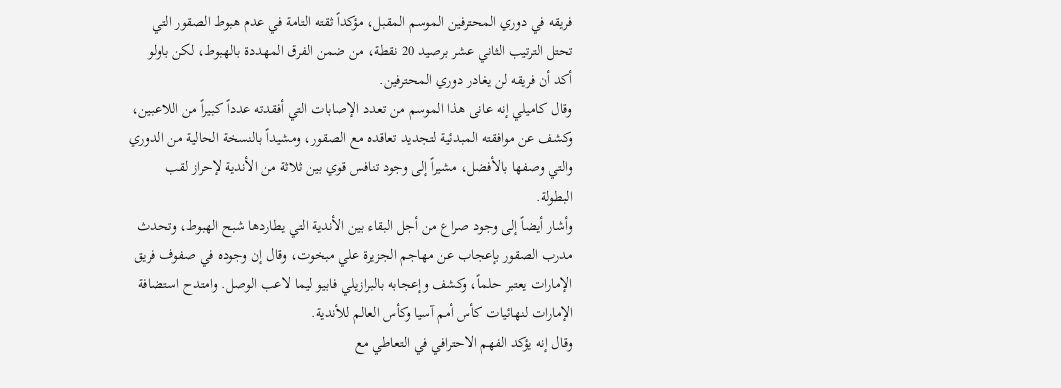فريقه في دوري المحترفين الموسم المقبل، مؤكداً ثقته التامة في عدم هبوط الصقور التي تحتل الترتيب الثاني عشر برصيد 20 نقطة، من ضمن الفرق المهددة بالهبوط، لكن باولو أكد أن فريقه لن يغادر دوري المحترفين.
وقال كاميلي إنه عانى هذا الموسم من تعدد الإصابات التي أفقدته عدداً كبيراً من اللاعبين، وكشف عن موافقته المبدئية لتجديد تعاقده مع الصقور، ومشيداً بالنسخة الحالية من الدوري والتي وصفها بالأفضل، مشيراً إلى وجود تنافس قوي بين ثلاثة من الأندية لإحراز لقب البطولة.
وأشار أيضاً إلى وجود صراع من أجل البقاء بين الأندية التي يطاردها شبح الهبوط، وتحدث مدرب الصقور بإعجاب عن مهاجم الجزيرة علي مبخوت، وقال إن وجوده في صفوف فريق الإمارات يعتبر حلماً، وكشف وإعجابه بالبرازيلي فابيو ليما لاعب الوصل. وامتدح استضافة الإمارات لنهائيات كأس أمم آسيا وكأس العالم للأندية.
وقال إنه يؤكد الفهم الاحترافي في التعاطي مع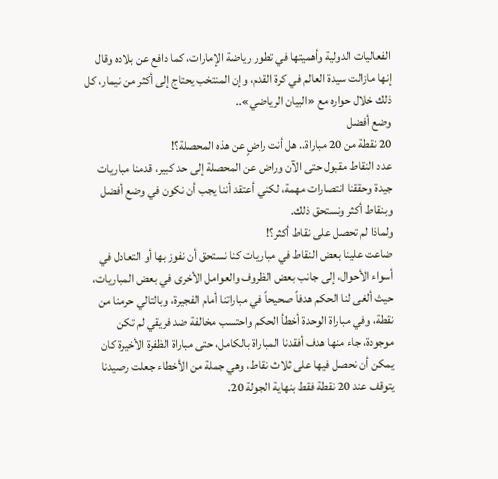الفعاليات الدولية وأهميتها في تطور رياضة الإمارات، كما دافع عن بلاده وقال إنها مازالت سيدة العالم في كرة القدم، وإن المنتخب يحتاج إلى أكثر من نيمار، كل ذلك خلال حواره مع «البيان الرياضي»..
وضع أفضل
20 نقطة من 20 مباراة.. هل أنت راضٍ عن هذه المحصلة؟!
عدد النقاط مقبول حتى الآن وراض عن المحصلة إلى حد كبير، قدمنا مباريات جيدة وحققنا انتصارات مهمة، لكني أعتقد أننا يجب أن نكون في وضع أفضل وبنقاط أكثر ونستحق ذلك.
ولماذا لم تحصل على نقاط أكثر؟!
ضاعت علينا بعض النقاط في مباريات كنا نستحق أن نفوز بها أو التعادل في أسواء الأحوال، إلى جانب بعض الظروف والعوامل الأخرى في بعض المباريات، حيث ألغى لنا الحكم هدفاً صحيحاً في مباراتنا أمام الفجيرة، وبالتالي حرمنا من نقطة، وفي مباراة الوحدة أخطأ الحكم واحتسب مخالفة ضد فريقي لم تكن موجودة، جاء منها هدف أفقدنا المباراة بالكامل، حتى مباراة الظفرة الأخيرة كان يمكن أن نحصل فيها على ثلاث نقاط، وهي جملة من الأخطاء جعلت رصيدنا يتوقف عند 20 نقطة فقط بنهاية الجولة 20.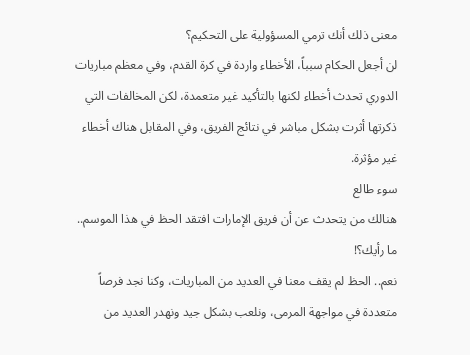معنى ذلك أنك ترمي المسؤولية على التحكيم؟
لن أجعل الحكام سبباً، الأخطاء واردة في كرة القدم، وفي معظم مباريات الدوري تحدث أخطاء لكنها بالتأكيد غير متعمدة، لكن المخالفات التي ذكرتها أثرت بشكل مباشر في نتائج الفريق، وفي المقابل هناك أخطاء غير مؤثرة.
سوء طالع
هنالك من يتحدث عن أن فريق الإمارات افتقد الحظ في هذا الموسم.. ما رأيك؟!
نعم.. الحظ لم يقف معنا في العديد من المباريات، وكنا نجد فرصاً متعددة في مواجهة المرمى، ونلعب بشكل جيد ونهدر العديد من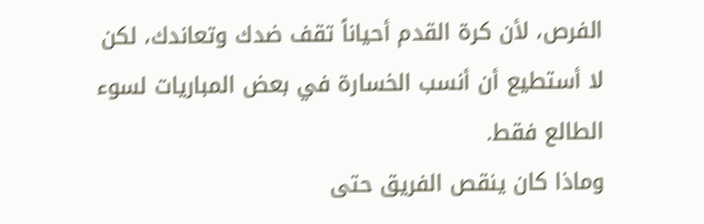الفرص، لأن كرة القدم أحياناً تقف ضدك وتعاندك، لكن لا أستطيع أن أنسب الخسارة في بعض المباريات لسوء الطالع فقط.
وماذا كان ينقص الفريق حتى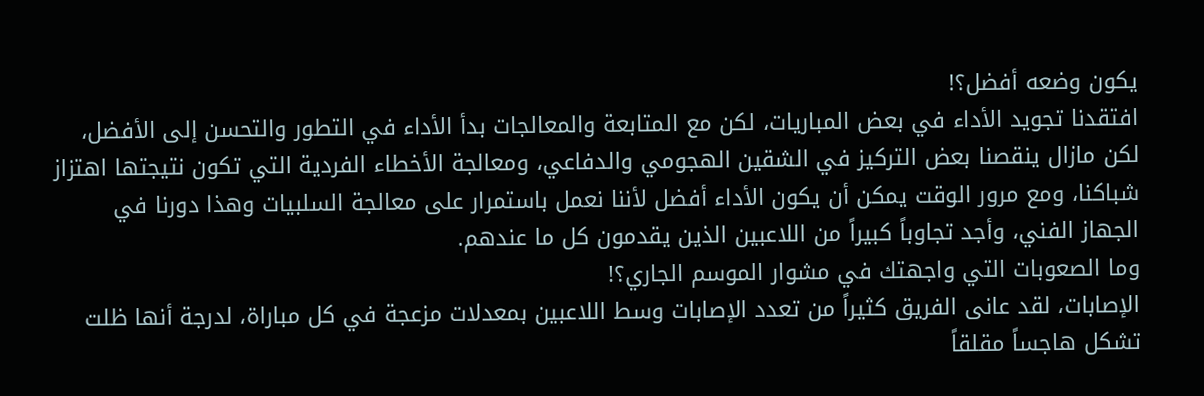يكون وضعه أفضل؟!
افتقدنا تجويد الأداء في بعض المباريات، لكن مع المتابعة والمعالجات بدأ الأداء في التطور والتحسن إلى الأفضل، لكن مازال ينقصنا بعض التركيز في الشقين الهجومي والدفاعي، ومعالجة الأخطاء الفردية التي تكون نتيجتها اهتزاز شباكنا، ومع مرور الوقت يمكن أن يكون الأداء أفضل لأننا نعمل باستمرار على معالجة السلبيات وهذا دورنا في الجهاز الفني، وأجد تجاوباً كبيراً من اللاعبين الذين يقدمون كل ما عندهم.
وما الصعوبات التي واجهتك في مشوار الموسم الجاري؟!
الإصابات، لقد عانى الفريق كثيراً من تعدد الإصابات وسط اللاعبين بمعدلات مزعجة في كل مباراة، لدرجة أنها ظلت تشكل هاجساً مقلقاً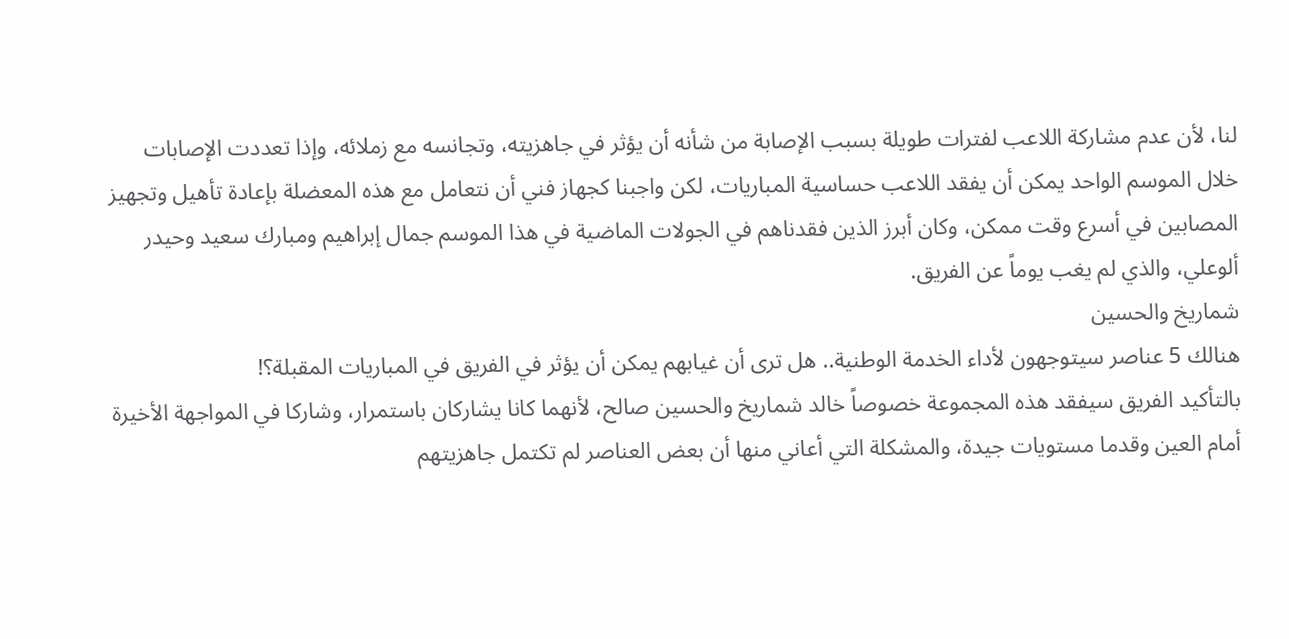لنا، لأن عدم مشاركة اللاعب لفترات طويلة بسبب الإصابة من شأنه أن يؤثر في جاهزيته، وتجانسه مع زملائه، وإذا تعددت الإصابات خلال الموسم الواحد يمكن أن يفقد اللاعب حساسية المباريات، لكن واجبنا كجهاز فني أن نتعامل مع هذه المعضلة بإعادة تأهيل وتجهيز المصابين في أسرع وقت ممكن، وكان أبرز الذين فقدناهم في الجولات الماضية في هذا الموسم جمال إبراهيم ومبارك سعيد وحيدر ألوعلي، والذي لم يغب يوماً عن الفريق.
شماريخ والحسين
هنالك 5 عناصر سيتوجهون لأداء الخدمة الوطنية.. هل ترى أن غيابهم يمكن أن يؤثر في الفريق في المباريات المقبلة؟!
بالتأكيد الفريق سيفقد هذه المجموعة خصوصاً خالد شماريخ والحسين صالح، لأنهما كانا يشاركان باستمرار، وشاركا في المواجهة الأخيرة أمام العين وقدما مستويات جيدة، والمشكلة التي أعاني منها أن بعض العناصر لم تكتمل جاهزيتهم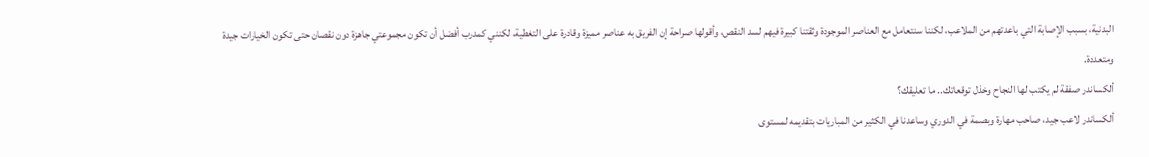البدنية، بسبب الإصابة التي باعدتهم من الملاعب، لكننا سنتعامل مع العناصر الموجودة وثقتنا كبيرة فيهم لسد النقص، وأقولها صراحة إن الفريق به عناصر مميزة وقادرة على التغطية، لكنني كمدرب أفضل أن تكون مجموعتي جاهزة دون نقصان حتى تكون الخيارات جيدة ومتعددة.
ألكساندر صفقة لم يكتب لها النجاح وخذل توقعاتك.. ما تعليقك؟
ألكساندر لاعب جيد، صاحب مهارة وبصمة في الدوري وساعدنا في الكثير من المباريات بتقديمه لمستوى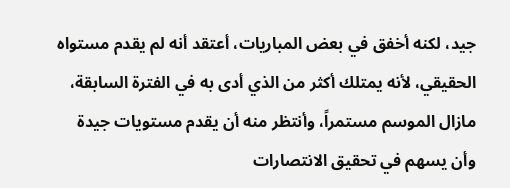جيد، لكنه أخفق في بعض المباريات، أعتقد أنه لم يقدم مستواه الحقيقي، لأنه يمتلك أكثر من الذي أدى به في الفترة السابقة، مازال الموسم مستمراً، وأنتظر منه أن يقدم مستويات جيدة وأن يسهم في تحقيق الانتصارات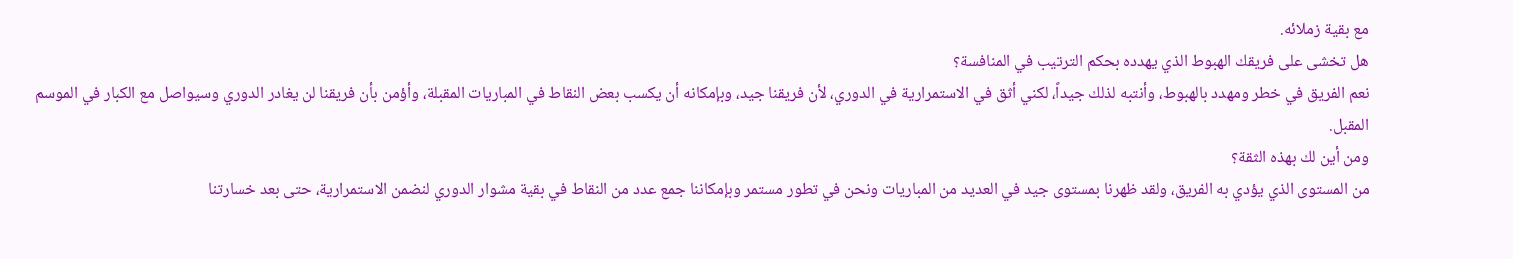مع بقية زملائه.
هل تخشى على فريقك الهبوط الذي يهدده بحكم الترتيب في المنافسة؟
نعم الفريق في خطر ومهدد بالهبوط، وأنتبه لذلك جيداً، لكني أثق في الاستمرارية في الدوري، لأن فريقنا جيد، وبإمكانه أن يكسب بعض النقاط في المباريات المقبلة، وأؤمن بأن فريقنا لن يغادر الدوري وسيواصل مع الكبار في الموسم المقبل.
ومن أين لك بهذه الثقة؟
من المستوى الذي يؤدي به الفريق، ولقد ظهرنا بمستوى جيد في العديد من المباريات ونحن في تطور مستمر وبإمكاننا جمع عدد من النقاط في بقية مشوار الدوري لنضمن الاستمرارية، حتى بعد خسارتنا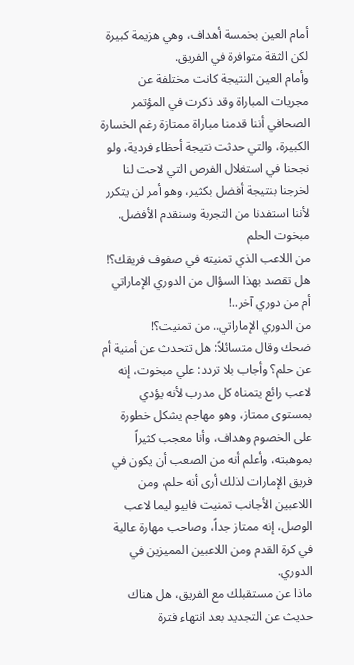أمام العين بخمسة أهداف، وهي هزيمة كبيرة لكن الثقة متوافرة في الفريق.
وأمام العين النتيجة كانت مختلفة عن مجريات المباراة وقد ذكرت في المؤتمر الصحافي أننا قدمنا مباراة ممتازة رغم الخسارة الكبيرة، والتي حدثت نتيجة أحظاء فردية، ولو نجحنا في استغلال الفرص التي لاحت لنا لخرجنا بنتيجة أفضل بكثير، وهو أمر لن يتكرر لأننا استفدنا من التجربة وسنقدم الأفضل.
مبخوت الحلم
من اللاعب الذي تمنيته في صفوف فريقك؟!
هل تقصد بهذا السؤال من الدوري الإماراتي أم من دوري آخر..!
من الدوري الإماراتي.. من تمنيت؟!
ضحك وقال متسائلاً: هل تتحدث عن أمنية أم عن حلم؟ وأجاب بلا تردد: علي مبخوت، إنه لاعب رائع يتمناه كل مدرب لأنه يؤدي بمستوى ممتاز، وهو مهاجم يشكل خطورة على الخصوم وهداف، وأنا معجب كثيراً بموهبته، وأعلم أنه من الصعب أن يكون في فريق الإمارات لذلك أرى أنه حلم، ومن اللاعبين الأجانب تمنيت فابيو ليما لاعب الوصل، إنه ممتاز جداً، وصاحب مهارة عالية في كرة القدم ومن اللاعبين المميزين في الدوري.
ماذا عن مستقبلك مع الفريق، هل هناك حديث عن التجديد بعد انتهاء فترة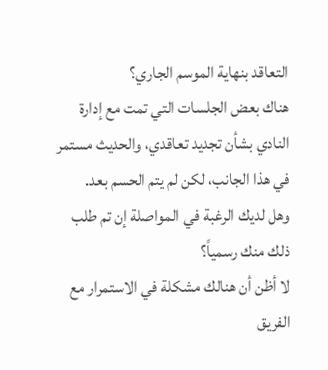التعاقد بنهاية الموسم الجاري؟
هناك بعض الجلسات التي تمت مع إدارة النادي بشأن تجديد تعاقدي، والحديث مستمر في هذا الجانب، لكن لم يتم الحسم بعد.
وهل لديك الرغبة في المواصلة إن تم طلب ذلك منك رسمياً؟
لا أظن أن هنالك مشكلة في الاستمرار مع الفريق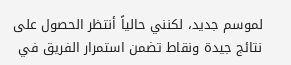لموسم جديد، لكنني حالياً أنتظر الحصول على نتائج جيدة ونقاط تضمن استمرار الفريق في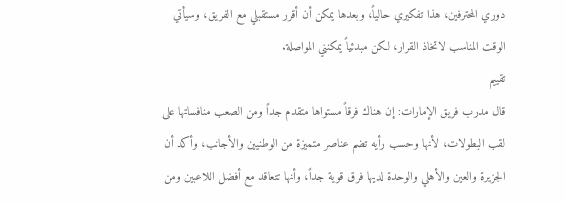دوري المحترفين، هذا تفكيري حالياً، وبعدها يمكن أن أقرر مستقبلي مع الفريق، وسيأتي الوقت المناسب لاتخاذ القرار، لكن مبدئياً يمكنني المواصلة.
تقييم
قال مدرب فريق الإمارات: إن هناك فرقاً مستواها متقدم جداً ومن الصعب منافساتها على لقب البطولات، لأنها وحسب رأيه تضم عناصر متميزة من الوطنيين والأجانب، وأكد أن الجزيرة والعين والأهلي والوحدة لديها فرق قوية جداً، وأنها تتعاقد مع أفضل اللاعبين ومن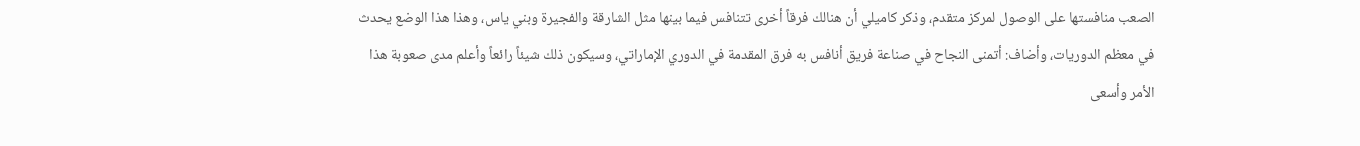الصعب منافستها على الوصول لمركز متقدم، وذكر كاميلي أن هنالك فرقاً أخرى تتنافس فيما بينها مثل الشارقة والفجيرة وبني ياس، وهذا هذا الوضع يحدث في معظم الدوريات، وأضاف: أتمنى النجاح في صناعة فريق أنافس به فرق المقدمة في الدوري الإماراتي، وسيكون ذلك شيئاً رائعاً وأعلم مدى صعوبة هذا الأمر وأسعى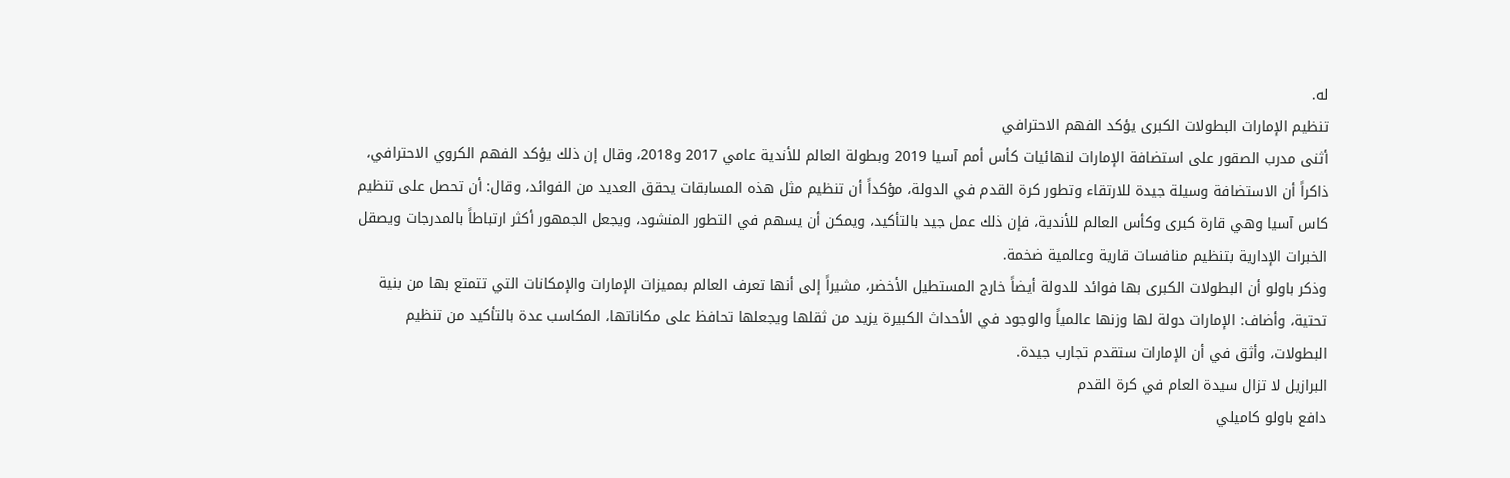له.
تنظيم الإمارات البطولات الكبرى يؤكد الفهم الاحترافي
أثنى مدرب الصقور على استضافة الإمارات لنهائيات كأس أمم آسيا 2019 وبطولة العالم للأندية عامي 2017 و2018، وقال إن ذلك يؤكد الفهم الكروي الاحترافي، ذاكراً أن الاستضافة وسيلة جيدة للارتقاء وتطور كرة القدم في الدولة، مؤكداً أن تنظيم مثل هذه المسابقات يحقق العديد من الفوائد، وقال: أن تحصل على تنظيم كاس آسيا وهي قارة كبرى وكأس العالم للأندية، فإن ذلك عمل جيد بالتأكيد، ويمكن أن يسهم في التطور المنشود، ويجعل الجمهور أكثر ارتباطاً بالمدرجات ويصقل الخبرات الإدارية بتنظيم منافسات قارية وعالمية ضخمة.
وذكر باولو أن البطولات الكبرى بها فوائد للدولة أيضاً خارج المستطيل الأخضر، مشيراً إلى أنها تعرف العالم بمميزات الإمارات والإمكانات التي تتمتع بها من بنية تحتية، وأضاف: الإمارات دولة لها وزنها عالمياً والوجود في الأحداث الكبيرة يزيد من ثقلها ويجعلها تحافظ على مكاناتها، المكاسب عدة بالتأكيد من تنظيم البطولات، وأثق في أن الإمارات ستقدم تجارب جيدة.
البرازيل لا تزال سيدة العام في كرة القدم
دافع باولو كاميلي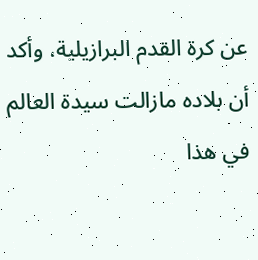عن كرة القدم البرازيلية، وأكد أن بلاده مازالت سيدة العالم في هذا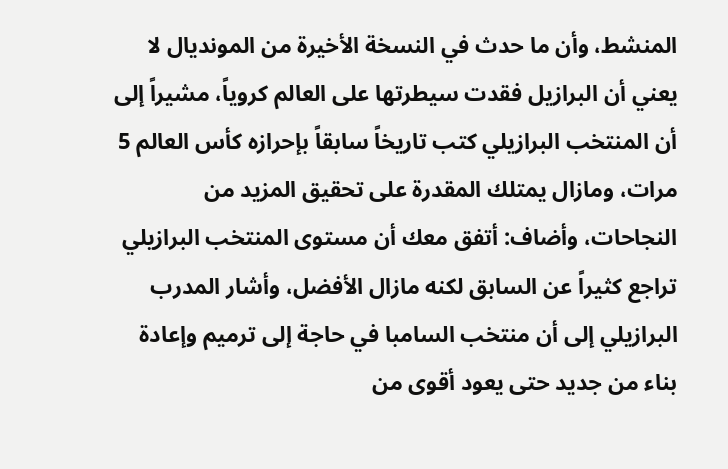المنشط، وأن ما حدث في النسخة الأخيرة من المونديال لا يعني أن البرازيل فقدت سيطرتها على العالم كروياً، مشيراً إلى أن المنتخب البرازيلي كتب تاريخاً سابقاً بإحرازه كأس العالم 5 مرات، ومازال يمتلك المقدرة على تحقيق المزيد من النجاحات، وأضاف: أتفق معك أن مستوى المنتخب البرازيلي تراجع كثيراً عن السابق لكنه مازال الأفضل، وأشار المدرب البرازيلي إلى أن منتخب السامبا في حاجة إلى ترميم وإعادة بناء من جديد حتى يعود أقوى من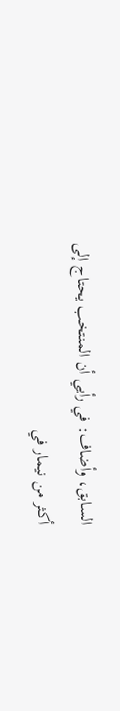السابق، وأضاف: في رأيي أن المنتخب يحتاج إلى أكثر من نيمار في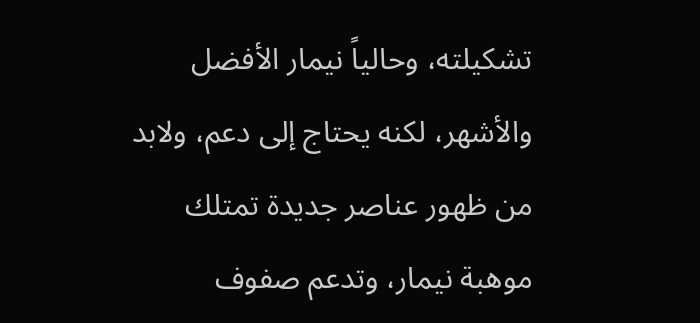تشكيلته، وحالياً نيمار الأفضل والأشهر، لكنه يحتاج إلى دعم، ولابد من ظهور عناصر جديدة تمتلك موهبة نيمار، وتدعم صفوف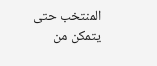المنتخب حتى يتمكن من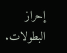إحراز البطولات.